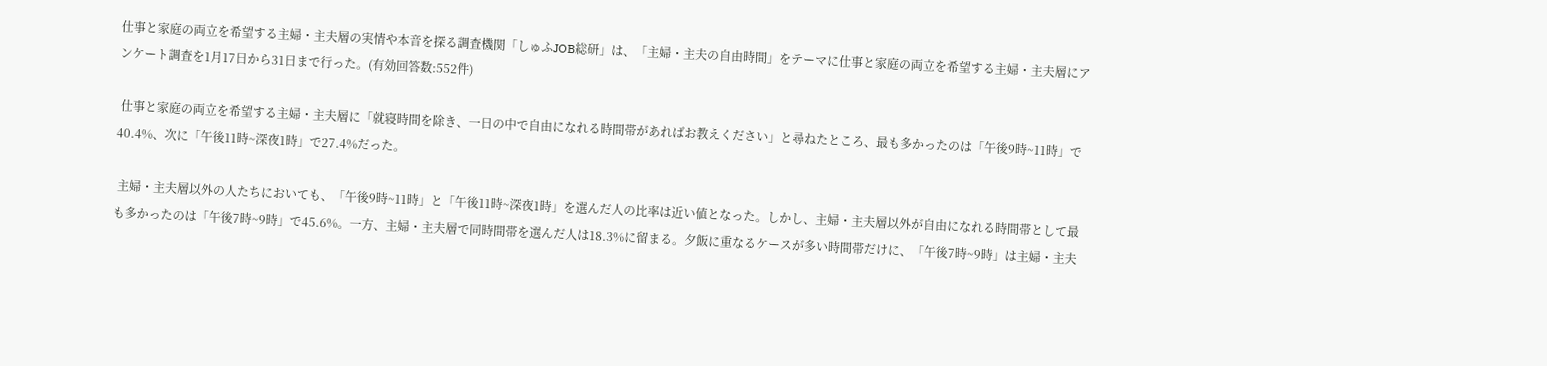仕事と家庭の両立を希望する主婦・主夫層の実情や本音を探る調査機関「しゅふJOB総研」は、「主婦・主夫の自由時間」をテーマに仕事と家庭の両立を希望する主婦・主夫層にアンケート調査を1月17日から31日まで行った。(有効回答数:552件)

 仕事と家庭の両立を希望する主婦・主夫層に「就寝時間を除き、一日の中で自由になれる時間帯があればお教えください」と尋ねたところ、最も多かったのは「午後9時~11時」で40.4%、次に「午後11時~深夜1時」で27.4%だった。

 主婦・主夫層以外の人たちにおいても、「午後9時~11時」と「午後11時~深夜1時」を選んだ人の比率は近い値となった。しかし、主婦・主夫層以外が自由になれる時間帯として最も多かったのは「午後7時~9時」で45.6%。一方、主婦・主夫層で同時間帯を選んだ人は18.3%に留まる。夕飯に重なるケースが多い時間帯だけに、「午後7時~9時」は主婦・主夫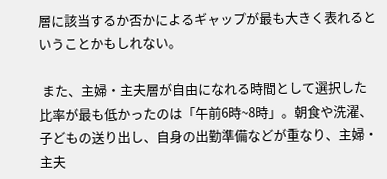層に該当するか否かによるギャップが最も大きく表れるということかもしれない。

 また、主婦・主夫層が自由になれる時間として選択した比率が最も低かったのは「午前6時~8時」。朝食や洗濯、子どもの送り出し、自身の出勤準備などが重なり、主婦・主夫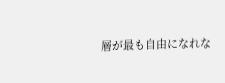層が最も自由になれな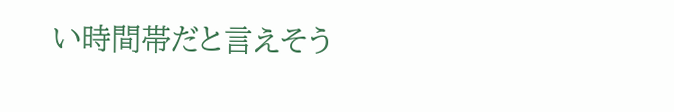い時間帯だと言えそう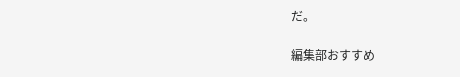だ。

編集部おすすめ